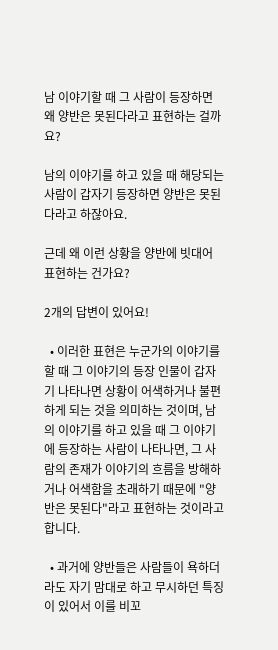남 이야기할 때 그 사람이 등장하면 왜 양반은 못된다라고 표현하는 걸까요?

남의 이야기를 하고 있을 때 해당되는 사람이 갑자기 등장하면 양반은 못된다라고 하잖아요.

근데 왜 이런 상황을 양반에 빗대어 표현하는 건가요?

2개의 답변이 있어요!

  • 이러한 표현은 누군가의 이야기를 할 때 그 이야기의 등장 인물이 갑자기 나타나면 상황이 어색하거나 불편하게 되는 것을 의미하는 것이며, 남의 이야기를 하고 있을 때 그 이야기에 등장하는 사람이 나타나면, 그 사람의 존재가 이야기의 흐름을 방해하거나 어색함을 초래하기 때문에 "양반은 못된다"라고 표현하는 것이라고 합니다.

  • 과거에 양반들은 사람들이 욕하더라도 자기 맘대로 하고 무시하던 특징이 있어서 이를 비꼬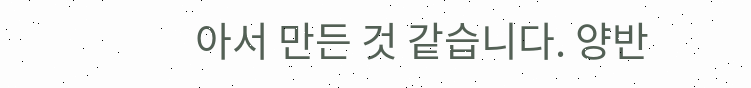아서 만든 것 같습니다. 양반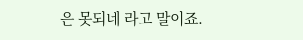은 못되네 라고 말이죠.